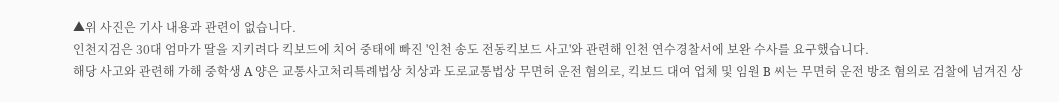▲위 사진은 기사 내용과 관련이 없습니다.
인천지검은 30대 엄마가 딸을 지키려다 킥보드에 치어 중태에 빠진 '인천 송도 전동킥보드 사고'와 관련해 인천 연수경찰서에 보완 수사를 요구했습니다.
해당 사고와 관련해 가해 중학생 A 양은 교통사고처리특례법상 치상과 도로교통법상 무면허 운전 혐의로, 킥보드 대여 업체 및 임원 B 씨는 무면허 운전 방조 혐의로 검찰에 넘겨진 상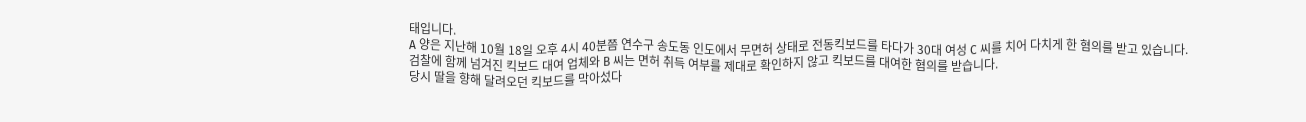태입니다.
A 양은 지난해 10월 18일 오후 4시 40분쯤 연수구 송도동 인도에서 무면허 상태로 전동킥보드를 타다가 30대 여성 C 씨를 치어 다치게 한 혐의를 받고 있습니다.
검찰에 함께 넘겨진 킥보드 대여 업체와 B 씨는 면허 취득 여부를 제대로 확인하지 않고 킥보드를 대여한 혐의를 받습니다.
당시 딸을 향해 달려오던 킥보드를 막아섰다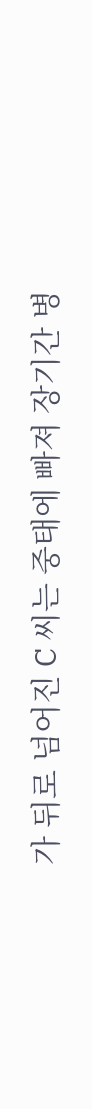가 뒤로 넘어진 C 씨는 중태에 빠져 장기간 병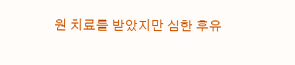원 치료를 받았지만 심한 후유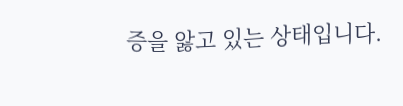증을 앓고 있는 상태입니다.